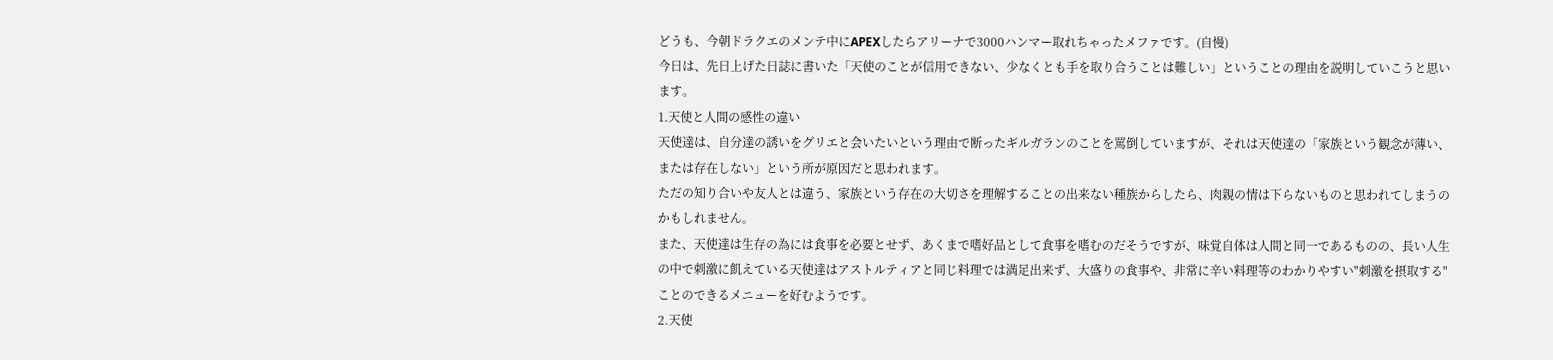どうも、今朝ドラクエのメンテ中にAPEXしたらアリーナで3000ハンマー取れちゃったメファです。(自慢)
今日は、先日上げた日誌に書いた「天使のことが信用できない、少なくとも手を取り合うことは難しい」ということの理由を説明していこうと思います。
1.天使と人間の感性の違い
天使達は、自分達の誘いをグリエと会いたいという理由で断ったギルガランのことを罵倒していますが、それは天使達の「家族という観念が薄い、または存在しない」という所が原因だと思われます。
ただの知り合いや友人とは違う、家族という存在の大切さを理解することの出来ない種族からしたら、肉親の情は下らないものと思われてしまうのかもしれません。
また、天使達は生存の為には食事を必要とせず、あくまで嗜好品として食事を嗜むのだそうですが、味覚自体は人間と同一であるものの、長い人生の中で刺激に飢えている天使達はアストルティアと同じ料理では満足出来ず、大盛りの食事や、非常に辛い料理等のわかりやすい"刺激を摂取する"ことのできるメニューを好むようです。
2.天使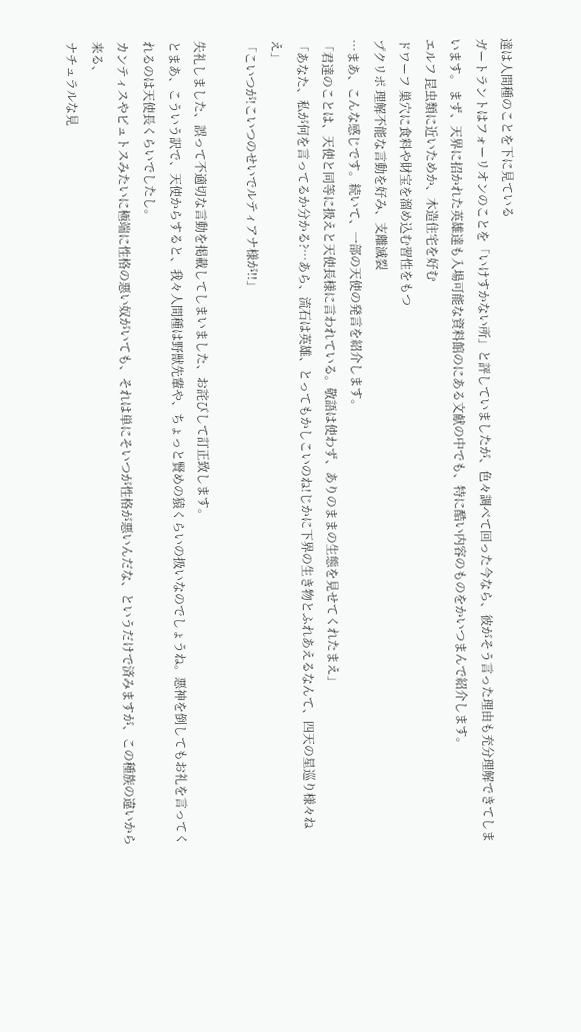達は人間種のことを下に見ている
ガートラントはフォーリオンのことを「いけすかない所」と評していましたが、色々調べて回った今なら、彼がそう言った理由も充分理解できてしまいます。 まず、天界に招かれた英雄達も入場可能な資料館のにある文献の中でも、特に酷い内容のものをかいつまんで紹介します。
エルフ 昆虫類に近いためか、木造住宅を好む
ドワーフ 巣穴に食料や財宝を溜め込む習性をもつ
プクリポ 理解不能な言動を好み、支離滅裂
…まあ、こんな感じです。続いて、一部の天使の発言を紹介します。
「君達のことは、天使と同等に扱えと天使長様に言われている。敬語は使わず、ありのままの生態を見せてくれたまえ」
「あなた、私が何を言ってるか分かる?…あら、流石は英雄、とってもかしこいのね!じかに下界の生き物とふれあえるなんて、四天の星巡り様々ねえ」
「こいつが!こいつのせいでルティアナ様が!!」

失礼しました、誤って不適切な言動を掲載してしまいました、お詫びして訂正致します。
とまあ、こういう訳で、天使からすると、我々人間種は野獣先輩や、ちょっと賢めの猿くらいの扱いなのでしょうね。悪神を倒してもお礼を言ってくれるのは天使長くらいでしたし。
カンティスやピュトスみたいに極端に性格の悪い奴がいても、それは単にそいつが性格が悪いんだな、というだけで済みますが、この種族の違いから来る、
ナチュラルな見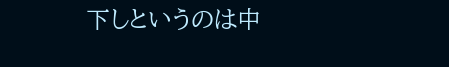下しというのは中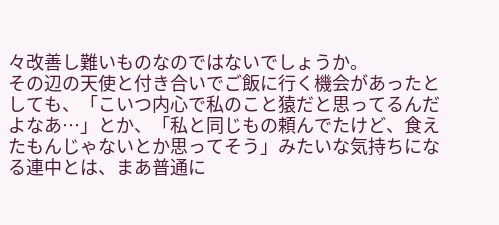々改善し難いものなのではないでしょうか。
その辺の天使と付き合いでご飯に行く機会があったとしても、「こいつ内心で私のこと猿だと思ってるんだよなあ…」とか、「私と同じもの頼んでたけど、食えたもんじゃないとか思ってそう」みたいな気持ちになる連中とは、まあ普通に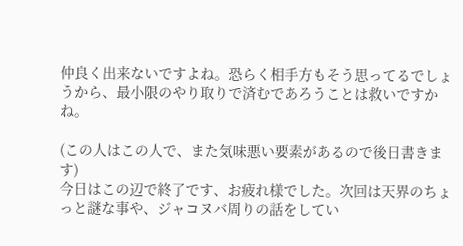仲良く出来ないですよね。恐らく相手方もそう思ってるでしょうから、最小限のやり取りで済むであろうことは救いですかね。

(この人はこの人で、また気味悪い要素があるので後日書きます)
今日はこの辺で終了です、お疲れ様でした。次回は天界のちょっと謎な事や、ジャコヌバ周りの話をしてい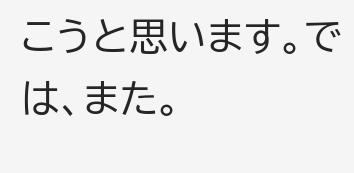こうと思います。では、また。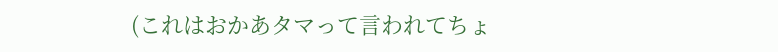(これはおかあタマって言われてちょ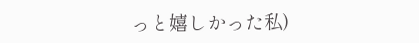っと嬉しかった私)